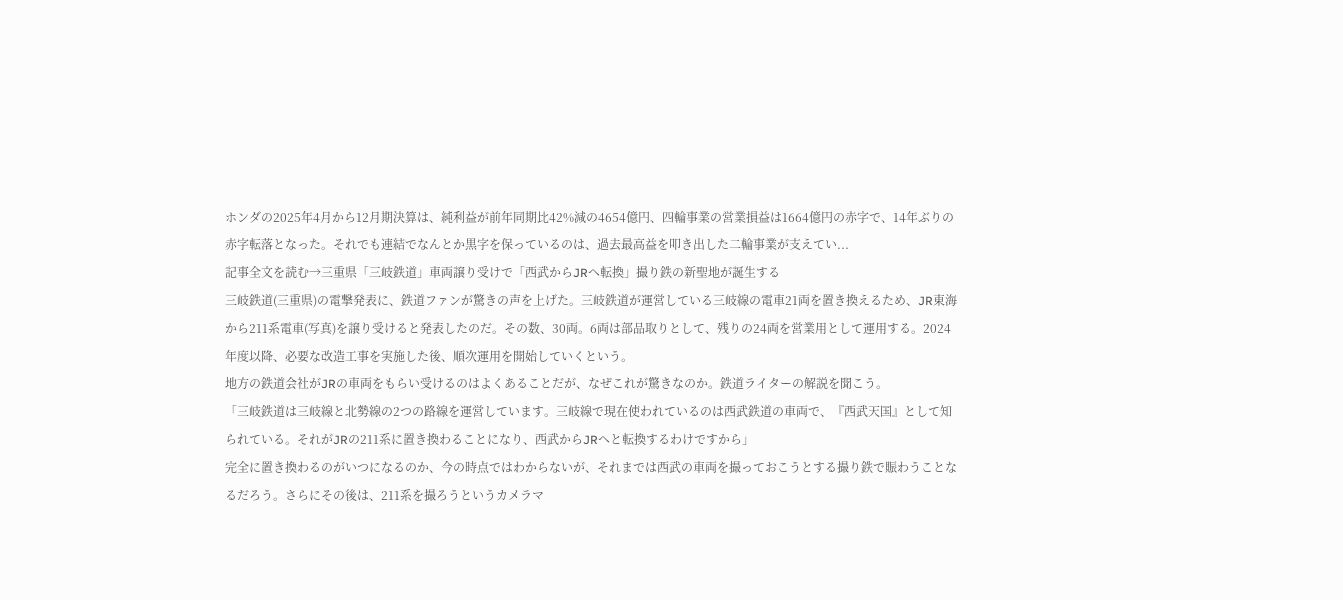ホンダの2025年4月から12月期決算は、純利益が前年同期比42%減の4654億円、四輪事業の営業損益は1664億円の赤字で、14年ぶりの赤字転落となった。それでも連結でなんとか黒字を保っているのは、過去最高益を叩き出した二輪事業が支えてい...
記事全文を読む→三重県「三岐鉄道」車両譲り受けで「西武からJRへ転換」撮り鉄の新聖地が誕生する
三岐鉄道(三重県)の電撃発表に、鉄道ファンが驚きの声を上げた。三岐鉄道が運営している三岐線の電車21両を置き換えるため、JR東海から211系電車(写真)を譲り受けると発表したのだ。その数、30両。6両は部品取りとして、残りの24両を営業用として運用する。2024年度以降、必要な改造工事を実施した後、順次運用を開始していくという。
地方の鉄道会社がJRの車両をもらい受けるのはよくあることだが、なぜこれが驚きなのか。鉄道ライターの解説を聞こう。
「三岐鉄道は三岐線と北勢線の2つの路線を運営しています。三岐線で現在使われているのは西武鉄道の車両で、『西武天国』として知られている。それがJRの211系に置き換わることになり、西武からJRへと転換するわけですから」
完全に置き換わるのがいつになるのか、今の時点ではわからないが、それまでは西武の車両を撮っておこうとする撮り鉄で賑わうことなるだろう。さらにその後は、211系を撮ろうというカメラマ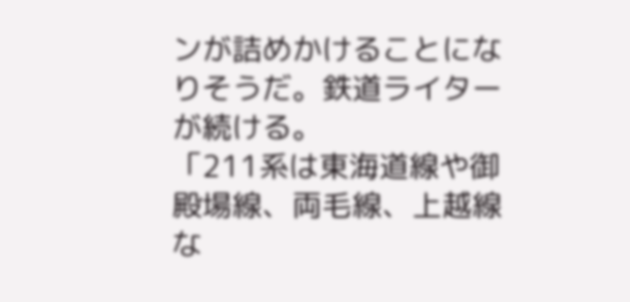ンが詰めかけることになりそうだ。鉄道ライターが続ける。
「211系は東海道線や御殿場線、両毛線、上越線な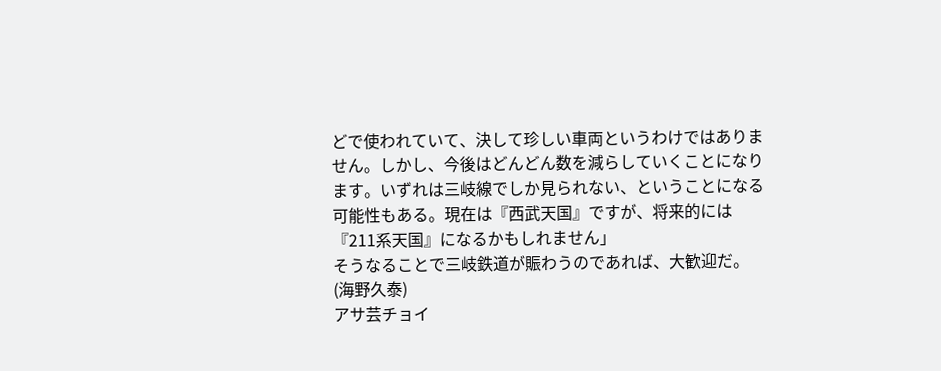どで使われていて、決して珍しい車両というわけではありません。しかし、今後はどんどん数を減らしていくことになります。いずれは三岐線でしか見られない、ということになる可能性もある。現在は『西武天国』ですが、将来的には『211系天国』になるかもしれません」
そうなることで三岐鉄道が賑わうのであれば、大歓迎だ。
(海野久泰)
アサ芸チョイ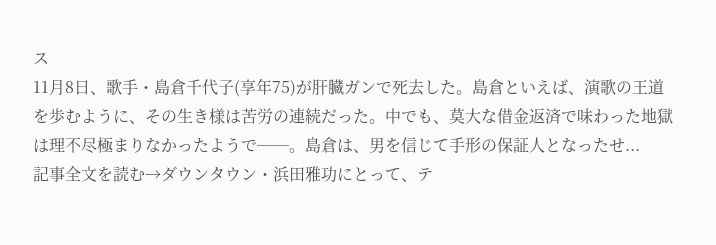ス
11月8日、歌手・島倉千代子(享年75)が肝臓ガンで死去した。島倉といえば、演歌の王道を歩むように、その生き様は苦労の連続だった。中でも、莫大な借金返済で味わった地獄は理不尽極まりなかったようで──。島倉は、男を信じて手形の保証人となったせ...
記事全文を読む→ダウンタウン・浜田雅功にとって、テ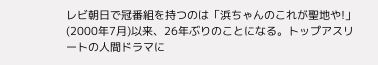レビ朝日で冠番組を持つのは「浜ちゃんのこれが聖地や!」(2000年7月)以来、26年ぶりのことになる。トップアスリートの人間ドラマに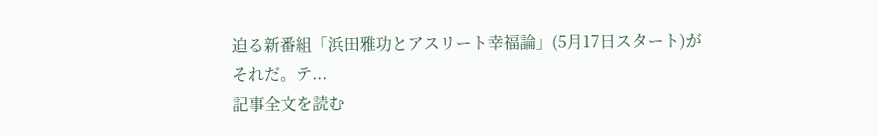迫る新番組「浜田雅功とアスリート幸福論」(5月17日スタート)がそれだ。テ...
記事全文を読む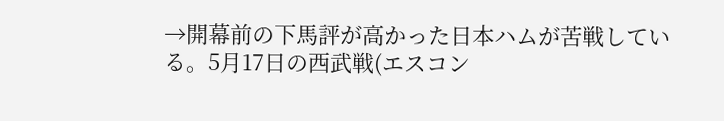→開幕前の下馬評が高かった日本ハムが苦戦している。5月17日の西武戦(エスコン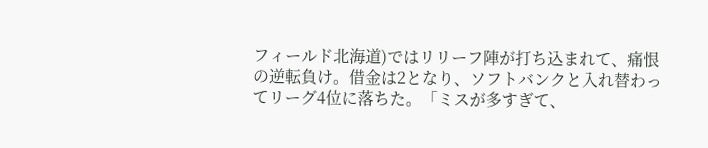フィールド北海道)ではリリーフ陣が打ち込まれて、痛恨の逆転負け。借金は2となり、ソフトバンクと入れ替わってリーグ4位に落ちた。「ミスが多すぎて、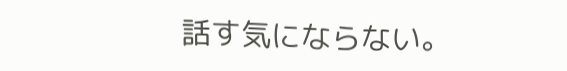話す気にならない。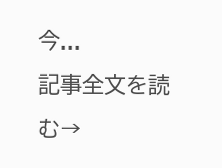今...
記事全文を読む→